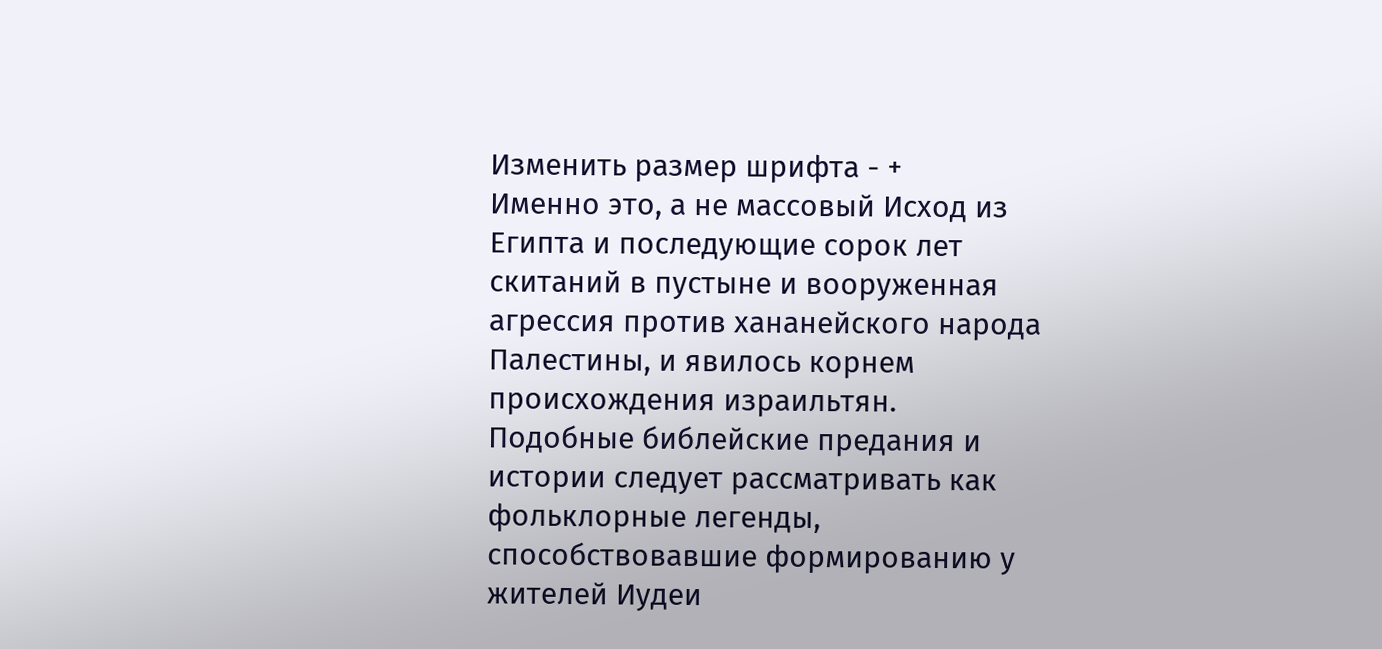Изменить размер шрифта - +
Именно это, а не массовый Исход из Египта и последующие сорок лет скитаний в пустыне и вооруженная агрессия против хананейского народа Палестины, и явилось корнем происхождения израильтян. Подобные библейские предания и истории следует рассматривать как фольклорные легенды, способствовавшие формированию у жителей Иудеи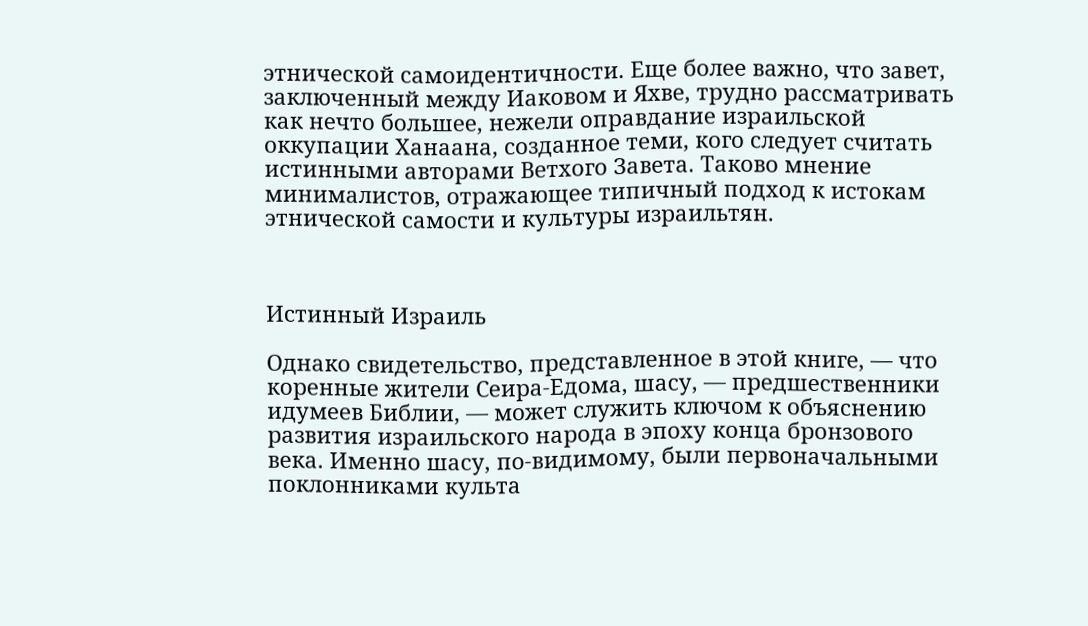этнической самоидентичности. Еще более важно, что завет, заключенный между Иаковом и Яхве, трудно рассматривать как нечто большее, нежели оправдание израильской оккупации Ханаана, созданное теми, кого следует считать истинными авторами Ветхого Завета. Таково мнение минималистов, отражающее типичный подход к истокам этнической самости и культуры израильтян.



Истинный Израиль

Однако свидетельство, представленное в этой книге, — что коренные жители Сеира-Едома, шасу, — предшественники идумеев Библии, — может служить ключом к объяснению развития израильского народа в эпоху конца бронзового века. Именно шасу, по-видимому, были первоначальными поклонниками культа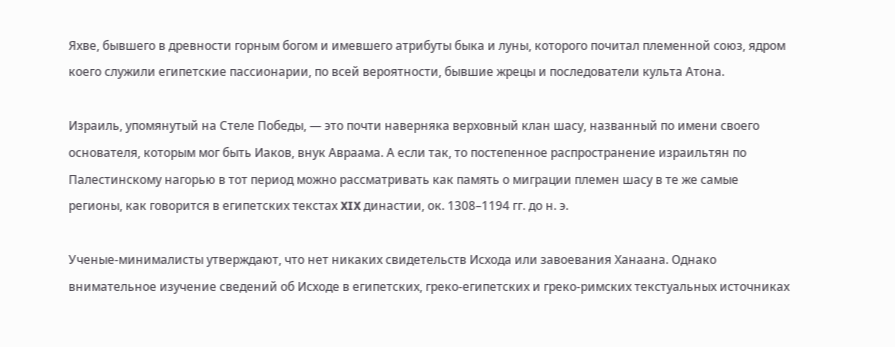Яхве, бывшего в древности горным богом и имевшего атрибуты быка и луны, которого почитал племенной союз, ядром коего служили египетские пассионарии, по всей вероятности, бывшие жрецы и последователи культа Атона.

Израиль, упомянутый на Стеле Победы, — это почти наверняка верховный клан шасу, названный по имени своего основателя, которым мог быть Иаков, внук Авраама. А если так, то постепенное распространение израильтян по Палестинскому нагорью в тот период можно рассматривать как память о миграции племен шасу в те же самые регионы, как говорится в египетских текстах XIX династии, ок. 1308–1194 гг. до н. э.

Ученые-минималисты утверждают, что нет никаких свидетельств Исхода или завоевания Ханаана. Однако внимательное изучение сведений об Исходе в египетских, греко-египетских и греко-римских текстуальных источниках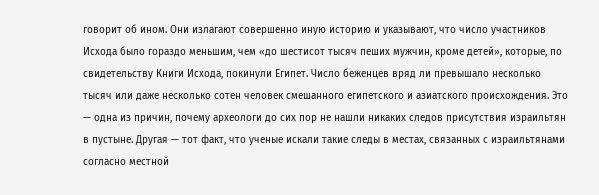говорит об ином. Они излагают совершенно иную историю и указывают, что число участников Исхода было гораздо меньшим, чем «до шестисот тысяч пеших мужчин, кроме детей», которые, по свидетельству Книги Исхода, покинули Египет. Число беженцев вряд ли превышало несколько тысяч или даже несколько сотен человек смешанного египетского и азиатского происхождения. Это — одна из причин, почему археологи до сих пор не нашли никаких следов присутствия израильтян в пустыне. Другая — тот факт, что ученые искали такие следы в местах, связанных с израильтянами согласно местной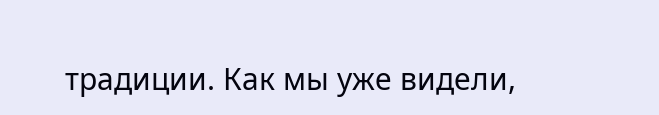традиции. Как мы уже видели,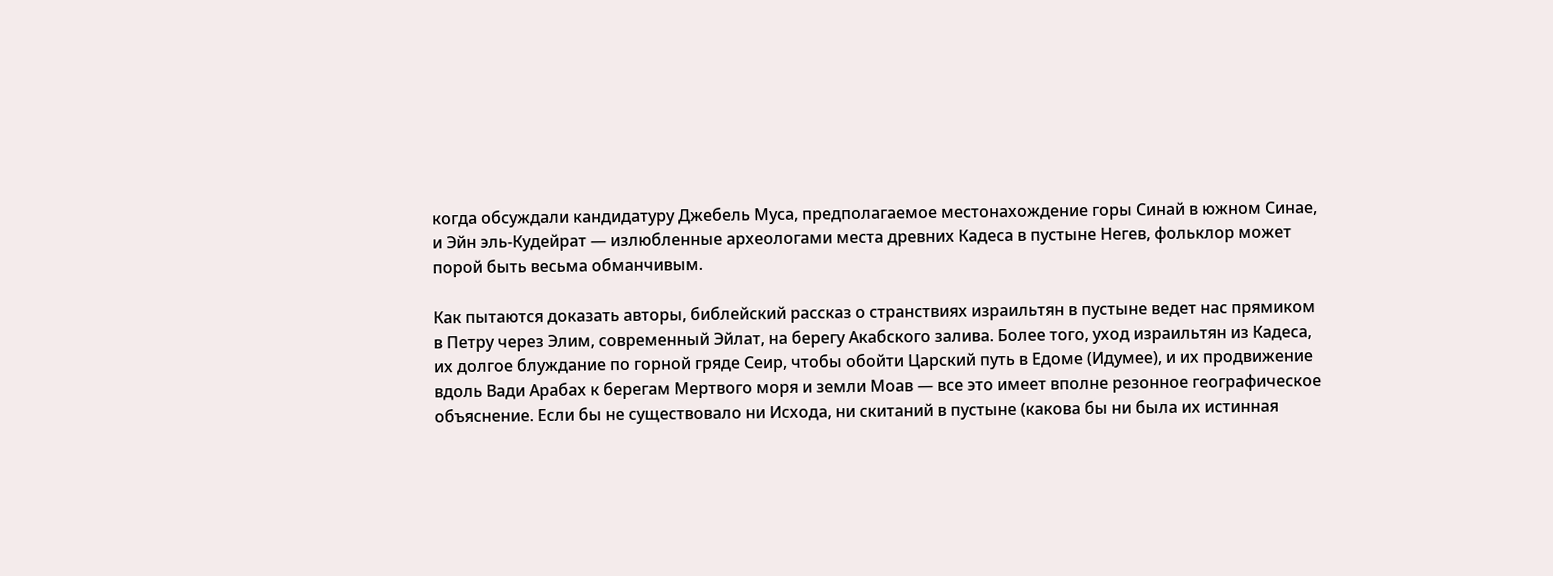когда обсуждали кандидатуру Джебель Муса, предполагаемое местонахождение горы Синай в южном Синае, и Эйн эль-Кудейрат — излюбленные археологами места древних Кадеса в пустыне Негев, фольклор может порой быть весьма обманчивым.

Как пытаются доказать авторы, библейский рассказ о странствиях израильтян в пустыне ведет нас прямиком в Петру через Элим, современный Эйлат, на берегу Акабского залива. Более того, уход израильтян из Кадеса, их долгое блуждание по горной гряде Сеир, чтобы обойти Царский путь в Едоме (Идумее), и их продвижение вдоль Вади Арабах к берегам Мертвого моря и земли Моав — все это имеет вполне резонное географическое объяснение. Если бы не существовало ни Исхода, ни скитаний в пустыне (какова бы ни была их истинная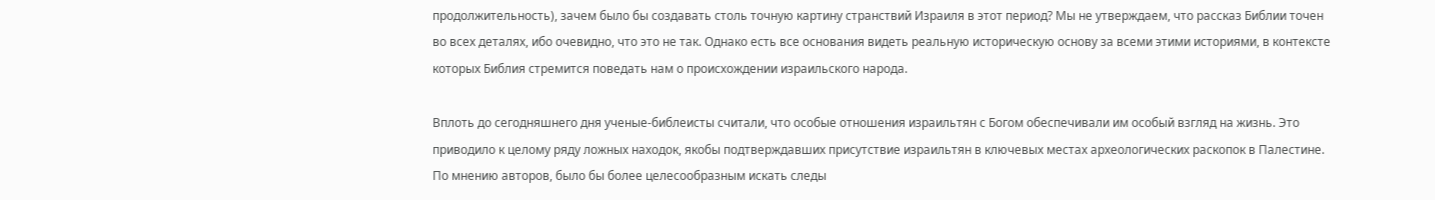продолжительность), зачем было бы создавать столь точную картину странствий Израиля в этот период? Мы не утверждаем, что рассказ Библии точен во всех деталях, ибо очевидно, что это не так. Однако есть все основания видеть реальную историческую основу за всеми этими историями, в контексте которых Библия стремится поведать нам о происхождении израильского народа.

Вплоть до сегодняшнего дня ученые-библеисты считали, что особые отношения израильтян с Богом обеспечивали им особый взгляд на жизнь. Это приводило к целому ряду ложных находок, якобы подтверждавших присутствие израильтян в ключевых местах археологических раскопок в Палестине. По мнению авторов, было бы более целесообразным искать следы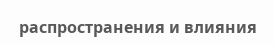распространения и влияния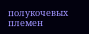полукочевых племен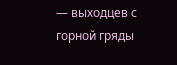— выходцев с горной гряды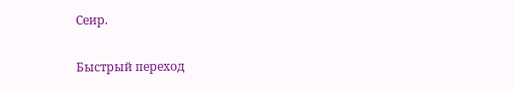Сеир.

Быстрый переход